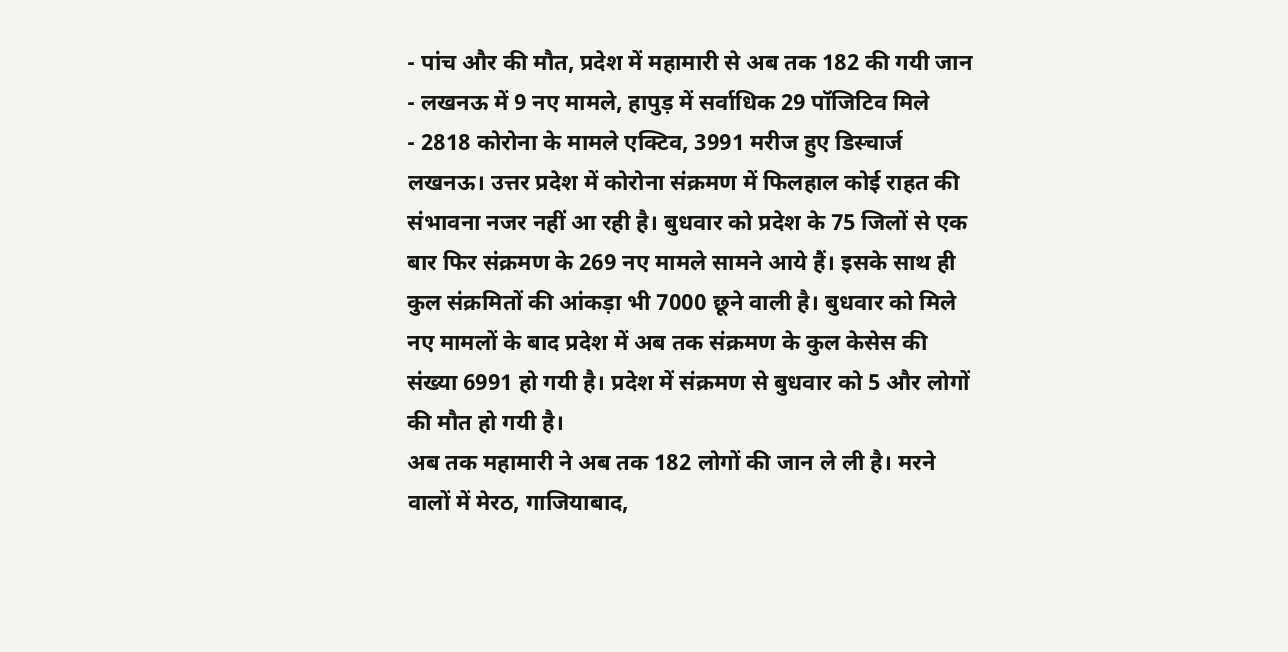- पांच और की मौत, प्रदेश में महामारी से अब तक 182 की गयी जान
- लखनऊ में 9 नए मामले, हापुड़ में सर्वाधिक 29 पॉजिटिव मिले
- 2818 कोरोना के मामले एक्टिव, 3991 मरीज हुए डिस्चार्ज
लखनऊ। उत्तर प्रदेश में कोरोना संक्रमण में फिलहाल कोई राहत की संभावना नजर नहीं आ रही है। बुधवार को प्रदेश के 75 जिलों से एक बार फिर संक्रमण के 269 नए मामले सामने आये हैं। इसके साथ ही कुल संक्रमितों की आंकड़ा भी 7000 छूने वाली है। बुधवार को मिले नए मामलों के बाद प्रदेश में अब तक संक्रमण के कुल केसेस की संख्या 6991 हो गयी है। प्रदेश में संक्रमण से बुधवार को 5 और लोगों की मौत हो गयी है।
अब तक महामारी ने अब तक 182 लोगों की जान ले ली है। मरने वालों में मेरठ, गाजियाबाद,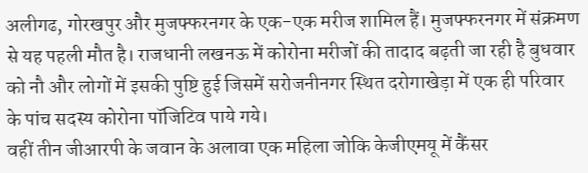अलीगढ, गोरखपुर और मुजफ्फरनगर के एक-एक मरीज शामिल हैं। मुजफ्फरनगर में संक्रमण से यह पहली मौत है। राजधानी लखनऊ में कोरोना मरीजों की तादाद बढ़ती जा रही है बुधवार को नौ और लोगों में इसकी पुष्टि हुई जिसमें सरोजनीनगर स्थित दरोगाखेड़ा में एक ही परिवार के पांच सदस्य कोरोना पॉजिटिव पाये गये।
वहीं तीन जीआरपी के जवान के अलावा एक महिला जोकि केजीएमयू में कैंसर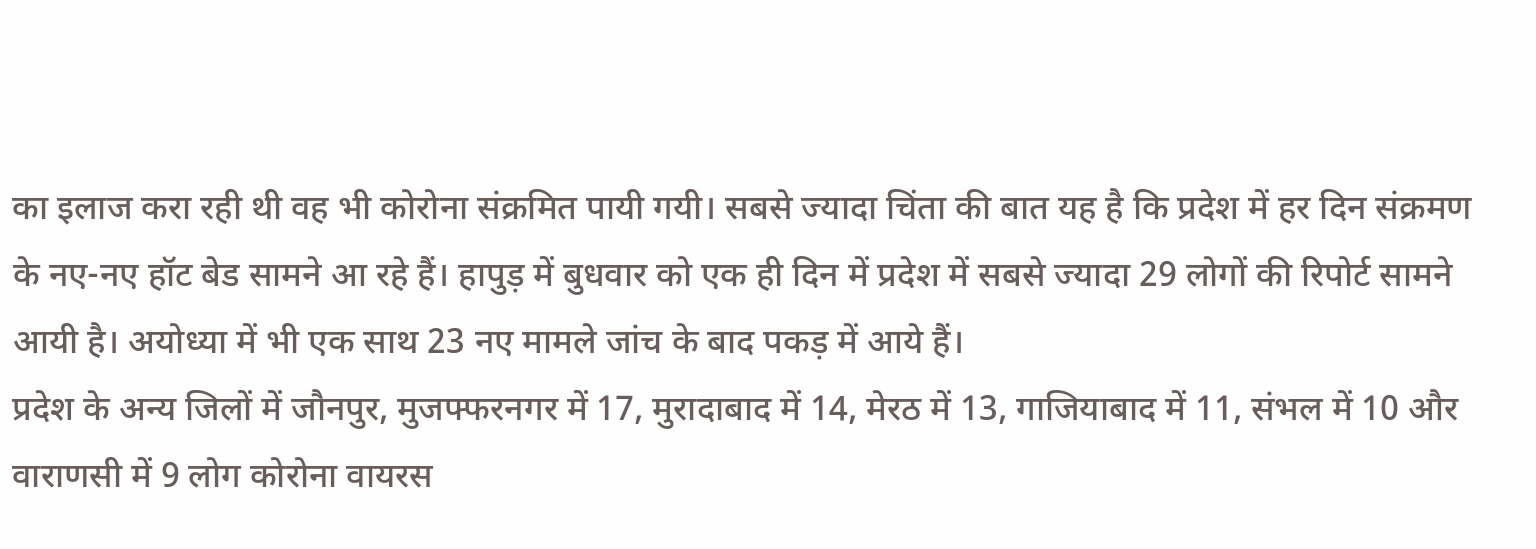का इलाज करा रही थी वह भी कोरोना संक्रमित पायी गयी। सबसे ज्यादा चिंता की बात यह है कि प्रदेश में हर दिन संक्रमण के नए-नए हॉट बेड सामने आ रहे हैं। हापुड़ में बुधवार को एक ही दिन में प्रदेश में सबसे ज्यादा 29 लोगों की रिपोर्ट सामने आयी है। अयोध्या में भी एक साथ 23 नए मामले जांच के बाद पकड़ में आये हैं।
प्रदेश के अन्य जिलों में जौनपुर, मुजफ्फरनगर में 17, मुरादाबाद में 14, मेरठ में 13, गाजियाबाद में 11, संभल में 10 और वाराणसी में 9 लोग कोरोना वायरस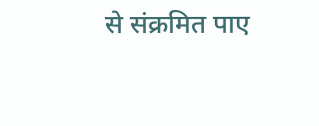से संक्रमित पाए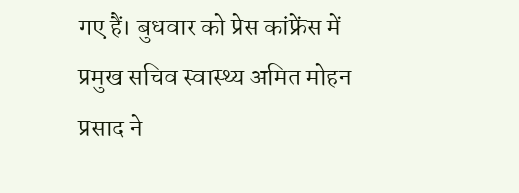गए हैं। बुधवार को प्रेस कांफ्रेंस में प्रमुख सचिव स्वास्थ्य अमित मोहन प्रसाद ने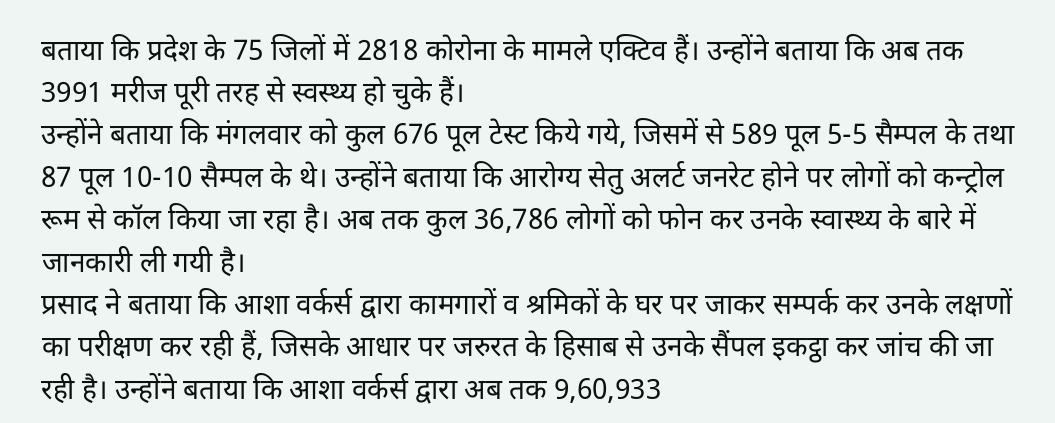बताया कि प्रदेश के 75 जिलों में 2818 कोरोना के मामले एक्टिव हैं। उन्होंने बताया कि अब तक 3991 मरीज पूरी तरह से स्वस्थ्य हो चुके हैं।
उन्होंने बताया कि मंगलवार को कुल 676 पूल टेस्ट किये गये, जिसमें से 589 पूल 5-5 सैम्पल के तथा 87 पूल 10-10 सैम्पल के थे। उन्होंने बताया कि आरोग्य सेतु अलर्ट जनरेट होने पर लोगों को कन्ट्रोल रूम से कॉल किया जा रहा है। अब तक कुल 36,786 लोगों को फोन कर उनके स्वास्थ्य के बारे में जानकारी ली गयी है।
प्रसाद ने बताया कि आशा वर्कर्स द्वारा कामगारों व श्रमिकों के घर पर जाकर सम्पर्क कर उनके लक्षणों का परीक्षण कर रही हैं, जिसके आधार पर जरुरत के हिसाब से उनके सैंपल इकट्ठा कर जांच की जा रही है। उन्होंने बताया कि आशा वर्कर्स द्वारा अब तक 9,60,933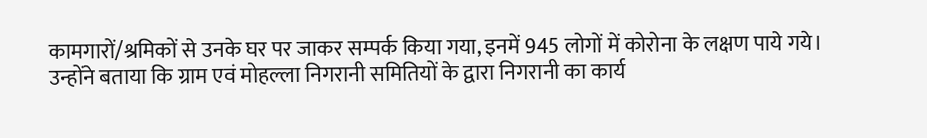कामगारों/श्रमिकों से उनके घर पर जाकर सम्पर्क किया गया, इनमें 945 लोगों में कोरोना के लक्षण पाये गये।
उन्होंने बताया कि ग्राम एवं मोहल्ला निगरानी समितियों के द्वारा निगरानी का कार्य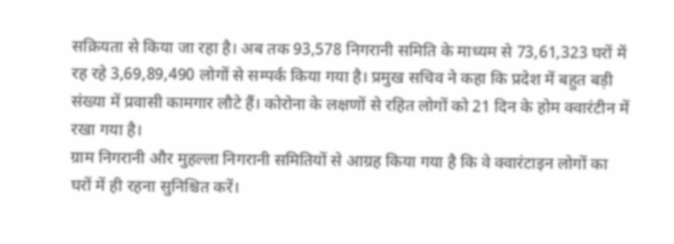सक्रियता से किया जा रहा है। अब तक 93,578 निगरानी समिति के माध्यम से 73,61,323 घरों में रह रहे 3,69,89,490 लोगों से सम्पर्क किया गया है। प्रमुख सचिव ने कहा कि प्रदेश में बहुत बड़ी संख्या में प्रवासी कामगार लौटे हैं। कोरोना के लक्षणों से रहित लोगों को 21 दिन के होम क्वारंटीन में रखा गया है।
ग्राम निगरानी और मुहल्ला निगरानी समितियों से आग्रह किया गया है कि वे क्वारंटाइन लोगों का घरों में ही रहना सुनिश्चित करें।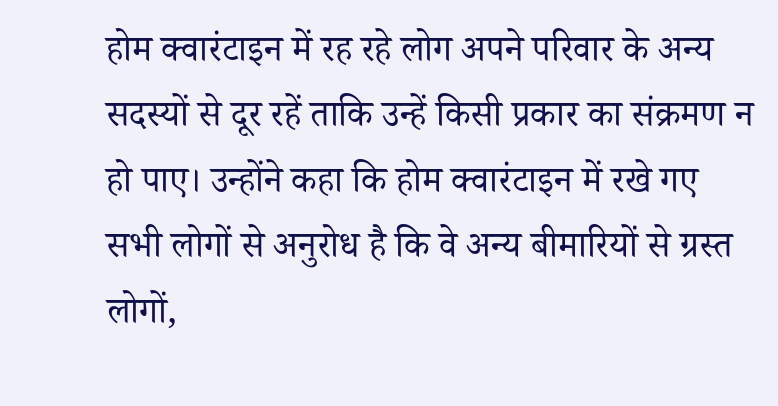होम क्वारंटाइन में रह रहे लोग अपने परिवार के अन्य सदस्यों से दूर रहें ताकि उन्हें किसी प्रकार का संक्रमण न हो पाए। उन्होंने कहा कि होम क्वारंटाइन में रखे गए सभी लोगों से अनुरोध है कि वे अन्य बीमारियों से ग्रस्त लोगों,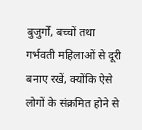बुजुर्गों, बच्चों तथा गर्भवती महिलाओं से दूरी बनाए रखें, क्योंकि ऐसे लोगों के संक्रमित होने से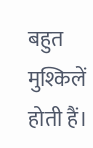बहुत मुश्किलें होती हैं।